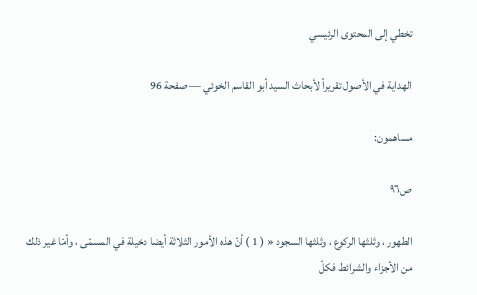تخطي إلى المحتوى الرئيسي

الهداية في الأصول تقريراً لأبحاث السيد أبو القاسم الخوئي — صفحة 96

مساهمون:

ص٩٦

الطهور ، وثلثها الركوع ، وثلثها السجود « ( 1 ) أنّ هذه الأمور الثلاثة أيضا دخيلة في المسمّى ، وأمّا غير ذلك من الأجزاء والشرائط فكلّ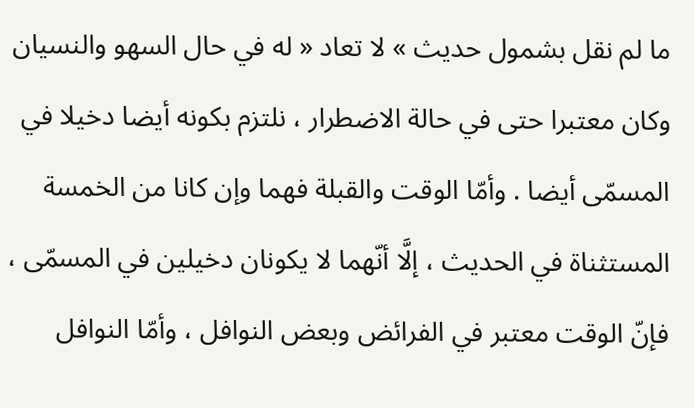ما لم نقل بشمول حديث » لا تعاد « له في حال السهو والنسيان وكان معتبرا حتى في حالة الاضطرار ، نلتزم بكونه أيضا دخيلا في المسمّى أيضا . وأمّا الوقت والقبلة فهما وإن كانا من الخمسة المستثناة في الحديث ، إلَّا أنّهما لا يكونان دخيلين في المسمّى ، فإنّ الوقت معتبر في الفرائض وبعض النوافل ، وأمّا النوافل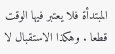المبتدأة فلا يعتبر فيها الوقت قطعا . وهكذا الاستقبال لا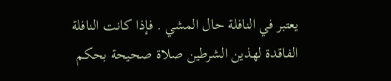يعتبر في النافلة حال المشي . فإذا كانت النافلة الفاقدة لهذين الشرطين صلاة صحيحة بحكم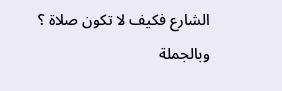الشارع فكيف لا تكون صلاة ؟ وبالجملة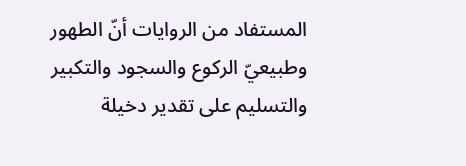المستفاد من الروايات أنّ الطهور وطبيعيّ الركوع والسجود والتكبير والتسليم على تقدير دخيلة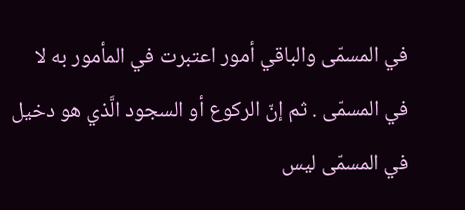في المسمّى والباقي أمور اعتبرت في المأمور به لا في المسمّى . ثم إنّ الركوع أو السجود الَّذي هو دخيل في المسمّى ليس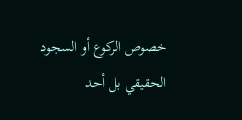خصوص الركوع أو السجود الحقيقي بل أحد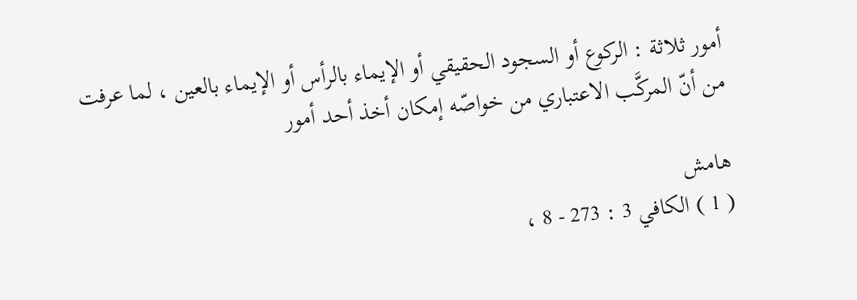أمور ثلاثة : الركوع أو السجود الحقيقي أو الإيماء بالرأس أو الإيماء بالعين ، لما عرفت من أنّ المركَّب الاعتباري من خواصّه إمكان أخذ أحد أمور

هامش
( 1 ) الكافي 3 : 273 - 8 ،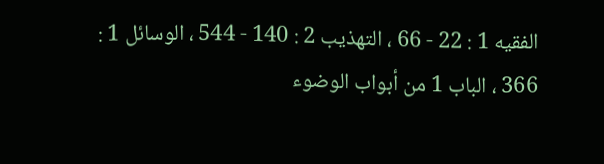الفقيه 1 : 22 - 66 ، التهذيب 2 : 140 - 544 ، الوسائل 1 : 366 ، الباب 1 من أبواب الوضوء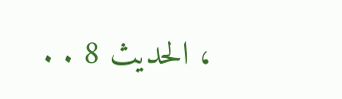، الحديث 8 . .